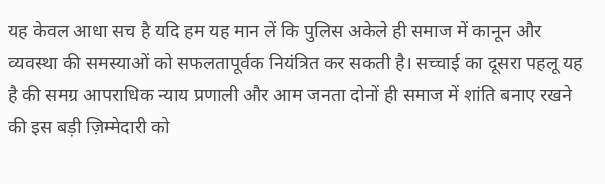यह केवल आधा सच है यदि हम यह मान लें कि पुलिस अकेले ही समाज में कानून और व्यवस्था की समस्याओं को सफलतापूर्वक नियंत्रित कर सकती है। सच्चाई का दूसरा पहलू यह है की समग्र आपराधिक न्याय प्रणाली और आम जनता दोनों ही समाज में शांति बनाए रखने की इस बड़ी ज़िम्मेदारी को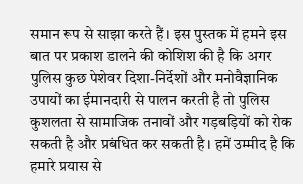समान रूप से साझा करते हैं। इस पुस्तक में हमने इस बात पर प्रकाश डालने की कोशिश की है कि अगर पुलिस कुछ पेशेवर दिशा-निर्देशों और मनोवैज्ञानिक उपायों का ईमानदारी से पालन करती है तो पुलिस कुशलता से सामाजिक तनावों और गड़बड़ियों को रोक सकती है और प्रबंधित कर सकती है। हमें उम्मीद है कि हमारे प्रयास से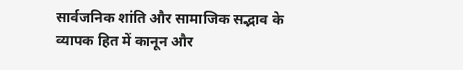सार्वजनिक शांति और सामाजिक सद्भाव के व्यापक हित में कानून और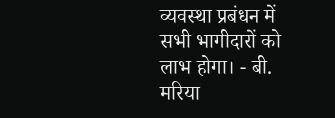व्यवस्था प्रबंधन में सभी भागीदारों को लाभ होगा। - बी. मरिया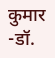कुमार -डॉ.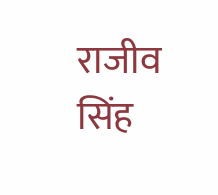राजीव सिंह